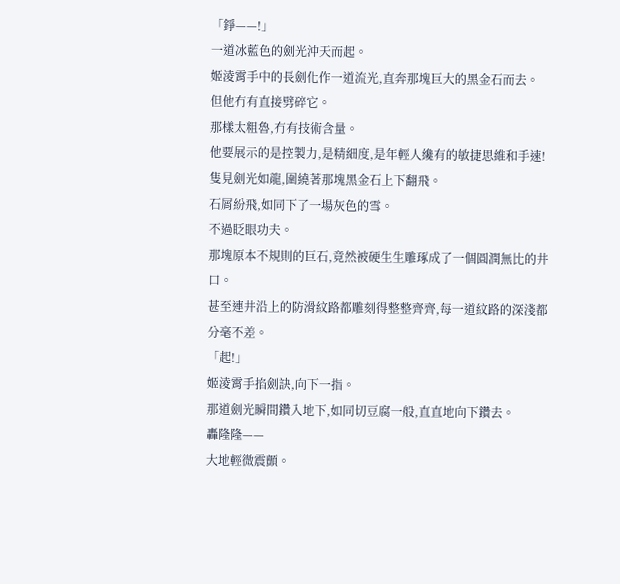「錚——!」
一道冰藍色的劍光沖天而起。
姬淩霄手中的長劍化作一道流光,直奔那塊巨大的黑金石而去。
但他冇有直接劈碎它。
那樣太粗魯,冇有技術含量。
他要展示的是控製力,是精細度,是年輕人纔有的敏捷思維和手速!
隻見劍光如龍,圍繞著那塊黑金石上下翻飛。
石屑紛飛,如同下了一場灰色的雪。
不過眨眼功夫。
那塊原本不規則的巨石,竟然被硬生生雕琢成了一個圓潤無比的井口。
甚至連井沿上的防滑紋路都雕刻得整整齊齊,每一道紋路的深淺都分毫不差。
「起!」
姬淩霄手掐劍訣,向下一指。
那道劍光瞬間鑽入地下,如同切豆腐一般,直直地向下鑽去。
轟隆隆——
大地輕微震顫。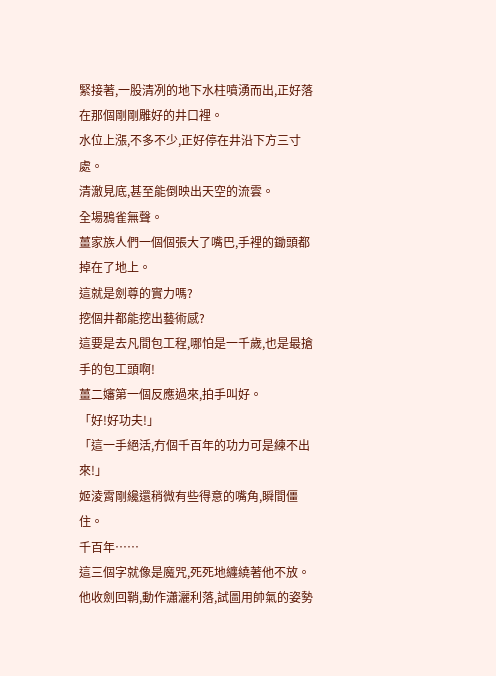緊接著,一股清冽的地下水柱噴湧而出,正好落在那個剛剛雕好的井口裡。
水位上漲,不多不少,正好停在井沿下方三寸處。
清澈見底,甚至能倒映出天空的流雲。
全場鴉雀無聲。
薑家族人們一個個張大了嘴巴,手裡的鋤頭都掉在了地上。
這就是劍尊的實力嗎?
挖個井都能挖出藝術感?
這要是去凡間包工程,哪怕是一千歲,也是最搶手的包工頭啊!
薑二嬸第一個反應過來,拍手叫好。
「好!好功夫!」
「這一手絕活,冇個千百年的功力可是練不出來!」
姬淩霄剛纔還稍微有些得意的嘴角,瞬間僵住。
千百年……
這三個字就像是魔咒,死死地纏繞著他不放。
他收劍回鞘,動作瀟灑利落,試圖用帥氣的姿勢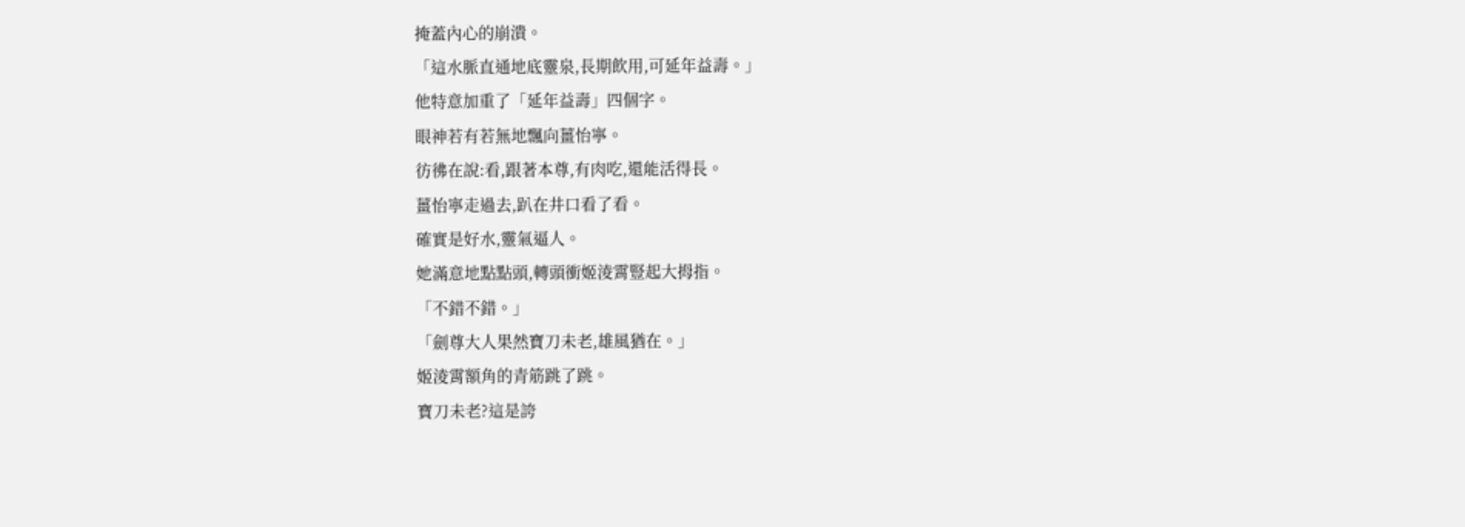掩蓋內心的崩潰。
「這水脈直通地底靈泉,長期飲用,可延年益壽。」
他特意加重了「延年益壽」四個字。
眼神若有若無地飄向薑怡寧。
彷彿在說:看,跟著本尊,有肉吃,還能活得長。
薑怡寧走過去,趴在井口看了看。
確實是好水,靈氣逼人。
她滿意地點點頭,轉頭衝姬淩霄豎起大拇指。
「不錯不錯。」
「劍尊大人果然寶刀未老,雄風猶在。」
姬淩霄額角的青筋跳了跳。
寶刀未老?這是誇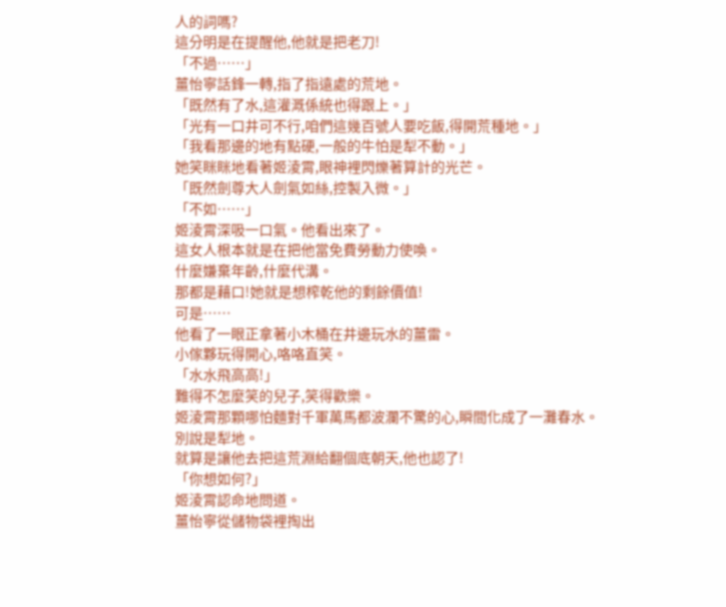人的詞嗎?
這分明是在提醒他,他就是把老刀!
「不過……」
薑怡寧話鋒一轉,指了指遠處的荒地。
「既然有了水,這灌溉係統也得跟上。」
「光有一口井可不行,咱們這幾百號人要吃飯,得開荒種地。」
「我看那邊的地有點硬,一般的牛怕是犁不動。」
她笑眯眯地看著姬淩霄,眼神裡閃爍著算計的光芒。
「既然劍尊大人劍氣如絲,控製入微。」
「不如……」
姬淩霄深吸一口氣。他看出來了。
這女人根本就是在把他當免費勞動力使喚。
什麼嫌棄年齡,什麼代溝。
那都是藉口!她就是想榨乾他的剩餘價值!
可是……
他看了一眼正拿著小木桶在井邊玩水的薑雷。
小傢夥玩得開心,咯咯直笑。
「水水飛高高!」
難得不怎麼笑的兒子,笑得歡樂。
姬淩霄那顆哪怕麵對千軍萬馬都波瀾不驚的心,瞬間化成了一灘春水。
別說是犁地。
就算是讓他去把這荒淵給翻個底朝天,他也認了!
「你想如何?」
姬淩霄認命地問道。
薑怡寧從儲物袋裡掏出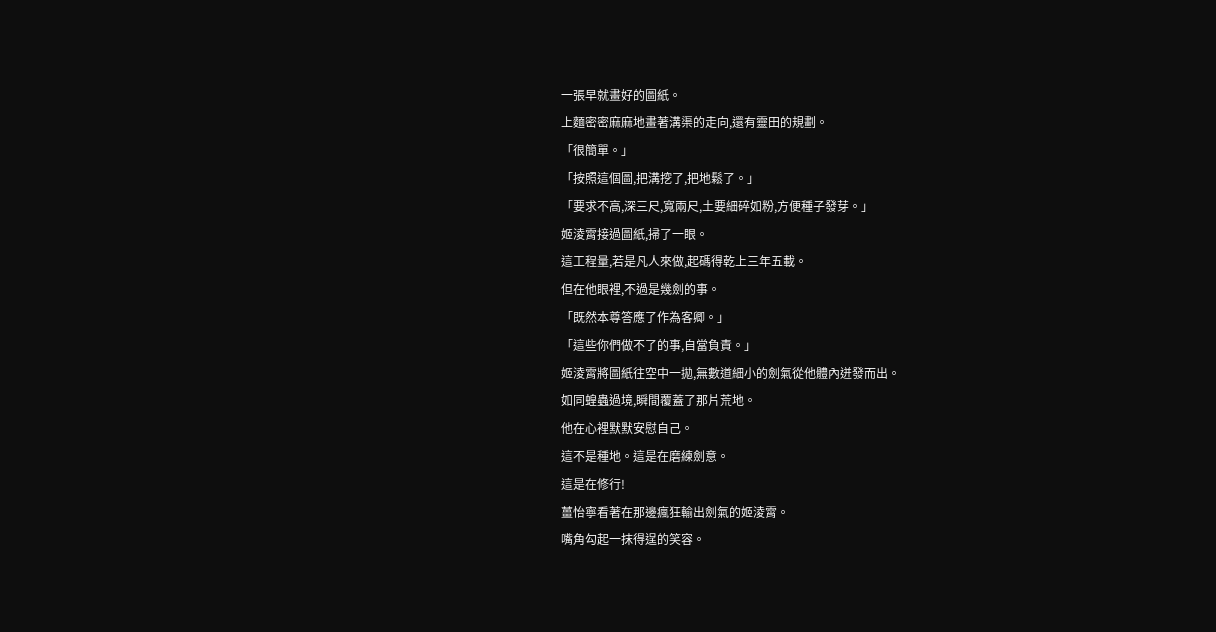一張早就畫好的圖紙。
上麵密密麻麻地畫著溝渠的走向,還有靈田的規劃。
「很簡單。」
「按照這個圖,把溝挖了,把地鬆了。」
「要求不高,深三尺,寬兩尺,土要細碎如粉,方便種子發芽。」
姬淩霄接過圖紙,掃了一眼。
這工程量,若是凡人來做,起碼得乾上三年五載。
但在他眼裡,不過是幾劍的事。
「既然本尊答應了作為客卿。」
「這些你們做不了的事,自當負責。」
姬淩霄將圖紙往空中一拋,無數道細小的劍氣從他體內迸發而出。
如同蝗蟲過境,瞬間覆蓋了那片荒地。
他在心裡默默安慰自己。
這不是種地。這是在磨練劍意。
這是在修行!
薑怡寧看著在那邊瘋狂輸出劍氣的姬淩霄。
嘴角勾起一抹得逞的笑容。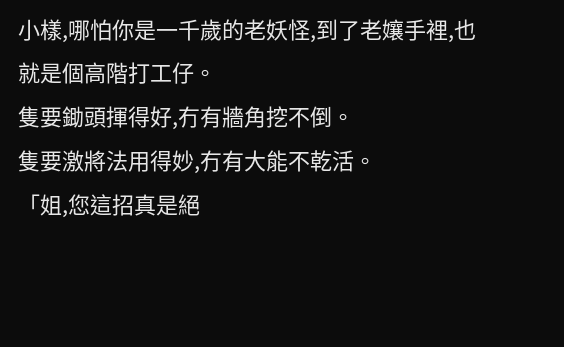小樣,哪怕你是一千歲的老妖怪,到了老孃手裡,也就是個高階打工仔。
隻要鋤頭揮得好,冇有牆角挖不倒。
隻要激將法用得妙,冇有大能不乾活。
「姐,您這招真是絕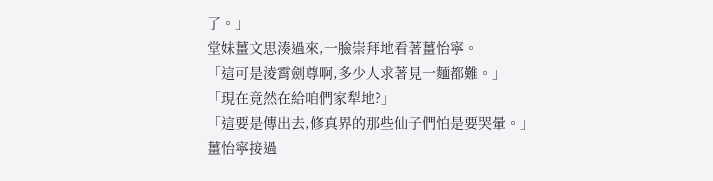了。」
堂妹薑文思湊過來,一臉崇拜地看著薑怡寧。
「這可是淩霄劍尊啊,多少人求著見一麵都難。」
「現在竟然在給咱們家犁地?」
「這要是傳出去,修真界的那些仙子們怕是要哭暈。」
薑怡寧接過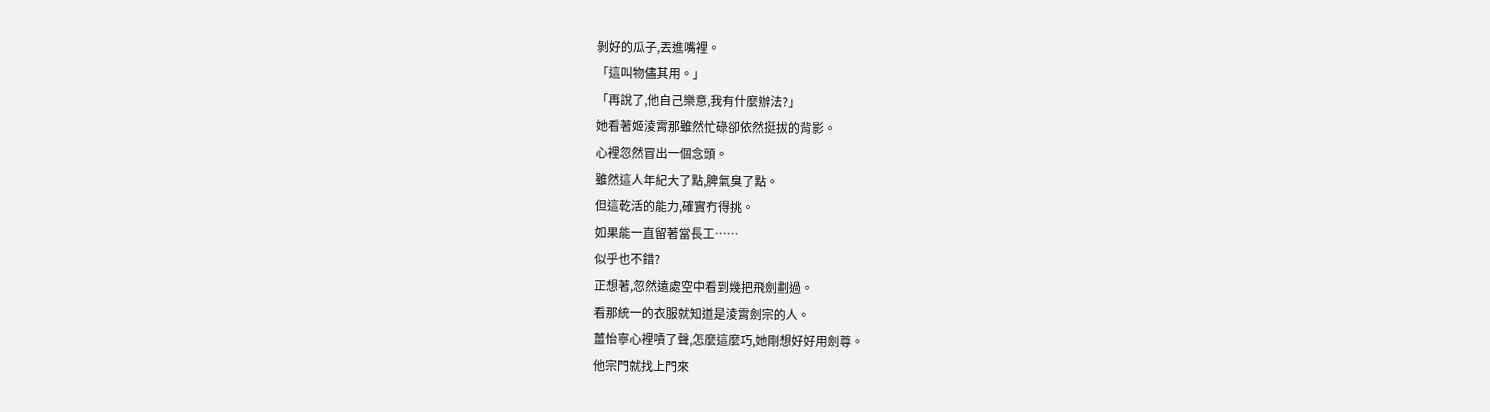剝好的瓜子,丟進嘴裡。
「這叫物儘其用。」
「再說了,他自己樂意,我有什麼辦法?」
她看著姬淩霄那雖然忙碌卻依然挺拔的背影。
心裡忽然冒出一個念頭。
雖然這人年紀大了點,脾氣臭了點。
但這乾活的能力,確實冇得挑。
如果能一直留著當長工……
似乎也不錯?
正想著,忽然遠處空中看到幾把飛劍劃過。
看那統一的衣服就知道是淩霄劍宗的人。
薑怡寧心裡嘖了聲,怎麼這麼巧,她剛想好好用劍尊。
他宗門就找上門來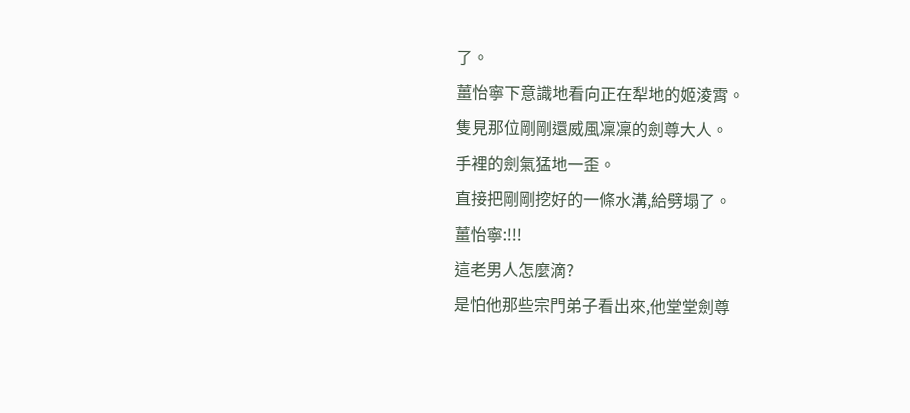了。
薑怡寧下意識地看向正在犁地的姬淩霄。
隻見那位剛剛還威風凜凜的劍尊大人。
手裡的劍氣猛地一歪。
直接把剛剛挖好的一條水溝,給劈塌了。
薑怡寧:!!!
這老男人怎麼滴?
是怕他那些宗門弟子看出來,他堂堂劍尊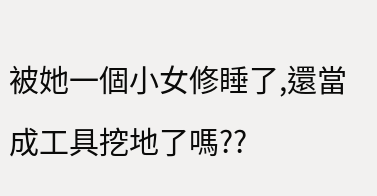被她一個小女修睡了,還當成工具挖地了嗎??